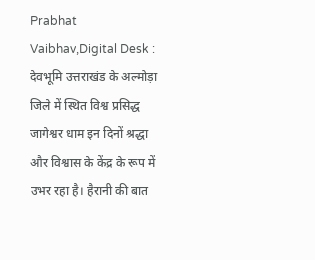Prabhat Vaibhav,Digital Desk : देवभूमि उत्तराखंड के अल्मोड़ा जिले में स्थित विश्व प्रसिद्ध जागेश्वर धाम इन दिनों श्रद्धा और विश्वास के केंद्र के रूप में उभर रहा है। हैरानी की बात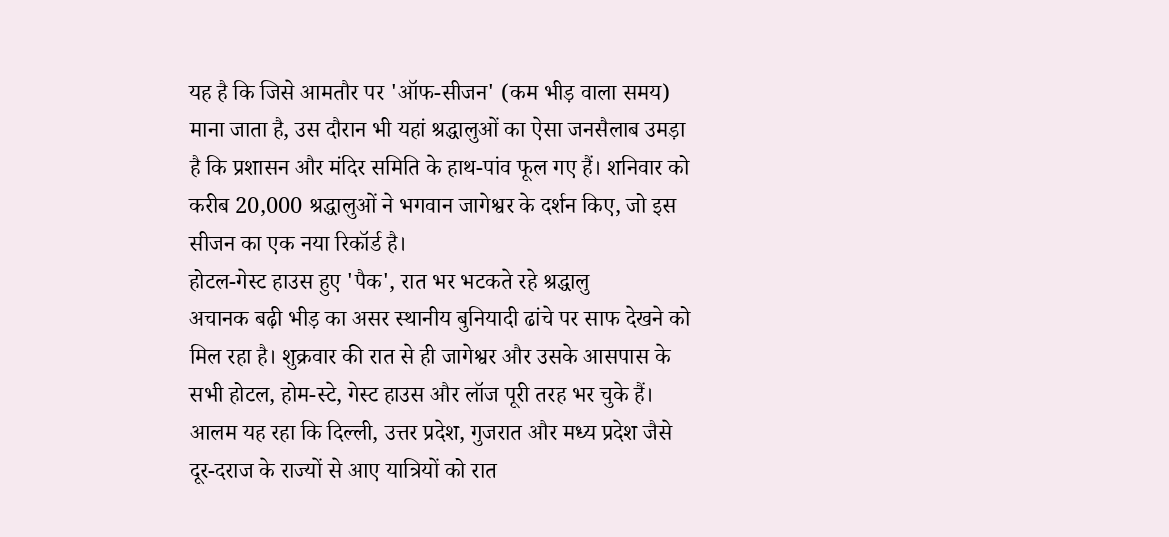यह है कि जिसे आमतौर पर 'ऑफ-सीजन' (कम भीड़ वाला समय) माना जाता है, उस दौरान भी यहां श्रद्धालुओं का ऐसा जनसैलाब उमड़ा है कि प्रशासन और मंदिर समिति के हाथ-पांव फूल गए हैं। शनिवार को करीब 20,000 श्रद्धालुओं ने भगवान जागेश्वर के दर्शन किए, जो इस सीजन का एक नया रिकॉर्ड है।
होटल-गेस्ट हाउस हुए 'पैक', रात भर भटकते रहे श्रद्धालु
अचानक बढ़ी भीड़ का असर स्थानीय बुनियादी ढांचे पर साफ देखने को मिल रहा है। शुक्रवार की रात से ही जागेश्वर और उसके आसपास के सभी होटल, होम-स्टे, गेस्ट हाउस और लॉज पूरी तरह भर चुके हैं। आलम यह रहा कि दिल्ली, उत्तर प्रदेश, गुजरात और मध्य प्रदेश जैसे दूर-दराज के राज्यों से आए यात्रियों को रात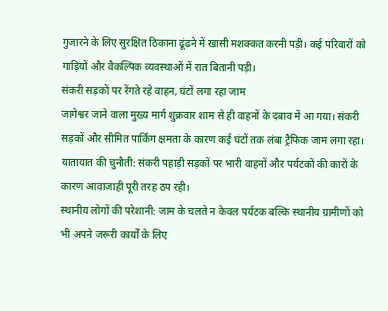गुजारने के लिए सुरक्षित ठिकाना ढूंढने में खासी मशक्कत करनी पड़ी। कई परिवारों को गाड़ियों और वैकल्पिक व्यवस्थाओं में रात बितानी पड़ी।
संकरी सड़कों पर रेंगते रहे वाहन, घंटों लगा रहा जाम
जागेश्वर जाने वाला मुख्य मार्ग शुक्रवार शाम से ही वाहनों के दबाव में आ गया। संकरी सड़कों और सीमित पार्किंग क्षमता के कारण कई घंटों तक लंबा ट्रैफिक जाम लगा रहा।
यातायात की चुनौती: संकरी पहाड़ी सड़कों पर भारी वाहनों और पर्यटकों की कारों के कारण आवाजाही पूरी तरह ठप रही।
स्थानीय लोगों की परेशानी: जाम के चलते न केवल पर्यटक बल्कि स्थानीय ग्रामीणों को भी अपने जरूरी कार्यों के लिए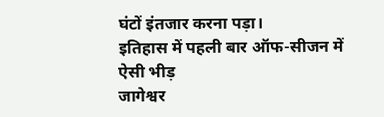घंटों इंतजार करना पड़ा।
इतिहास में पहली बार ऑफ-सीजन में ऐसी भीड़
जागेश्वर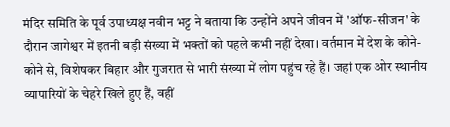मंदिर समिति के पूर्व उपाध्यक्ष नवीन भट्ट ने बताया कि उन्होंने अपने जीवन में 'ऑफ-सीजन' के दौरान जागेश्वर में इतनी बड़ी संख्या में भक्तों को पहले कभी नहीं देखा। वर्तमान में देश के कोने-कोने से, विशेषकर बिहार और गुजरात से भारी संख्या में लोग पहुंच रहे हैं। जहां एक ओर स्थानीय व्यापारियों के चेहरे खिले हुए हैं, वहीं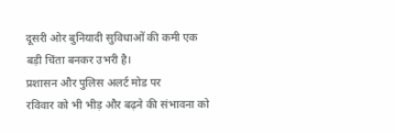दूसरी ओर बुनियादी सुविधाओं की कमी एक बड़ी चिंता बनकर उभरी है।
प्रशासन और पुलिस अलर्ट मोड पर
रविवार को भी भीड़ और बढ़ने की संभावना को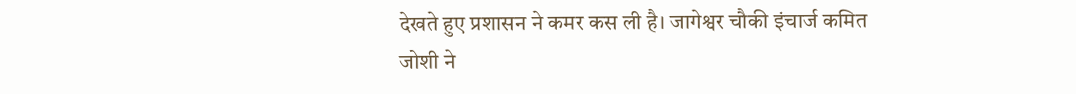देखते हुए प्रशासन ने कमर कस ली है। जागेश्वर चौकी इंचार्ज कमित जोशी ने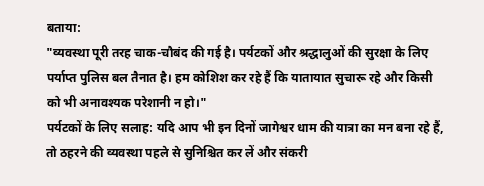बताया:
"व्यवस्था पूरी तरह चाक-चौबंद की गई है। पर्यटकों और श्रद्धालुओं की सुरक्षा के लिए पर्याप्त पुलिस बल तैनात है। हम कोशिश कर रहे हैं कि यातायात सुचारू रहे और किसी को भी अनावश्यक परेशानी न हो।"
पर्यटकों के लिए सलाह: यदि आप भी इन दिनों जागेश्वर धाम की यात्रा का मन बना रहे हैं, तो ठहरने की व्यवस्था पहले से सुनिश्चित कर लें और संकरी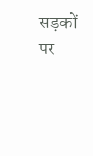सड़कों पर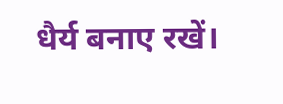धैर्य बनाए रखें।